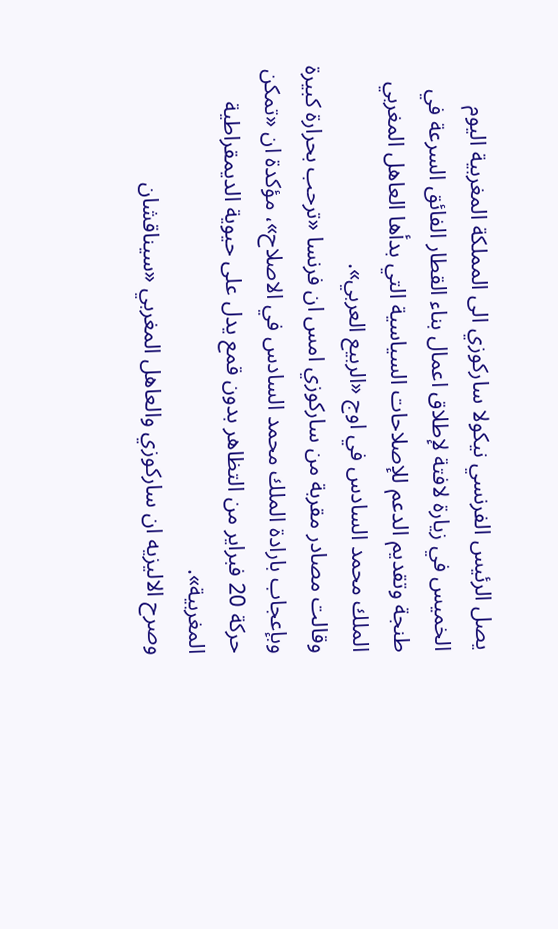يصل الرئيس الفرنسي نيكولا ساركوزي الى المملكة المغربية اليوم الخميس في زيارة لافتة لإطلاق اعمال بناء القطار الفائق السرعة في طنجة وتقديم الدعم للإصلاحات السياسية التي بدأها العاهل المغربي الملك محمد السادس في اوج «الربيع العربي».
وقالت مصادر مقربة من ساركوزي امس ان فرنسا «ترحب بحرارة كبيرة وبإعجاب بارادة الملك محمد السادس في الاصلاح»، مؤكدة ان «تمكن حركة 20 فبراير من التظاهر بدون قمع يدل على حيوية الديمقراطية المغربية».
وصرح الاليزيه ان ساركوزي والعاهل المغربي «سيناقشان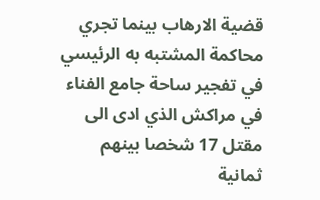قضية الارهاب بينما تجري محاكمة المشتبه به الرئيسي في تفجير ساحة جامع الفناء في مراكش الذي ادى الى مقتل 17 شخصا بينهم ثمانية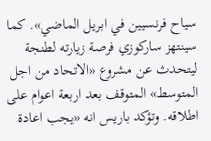سياح فرنسيين في ابريل الماضي». كما سينتهز ساركوزي فرصة زيارته لطنجة ليتحدث عن مشروع «الاتحاد من اجل المتوسط» المتوقف بعد اربعة اعوام على اطلاقه. وتؤكد باريس انه «يجب اعادة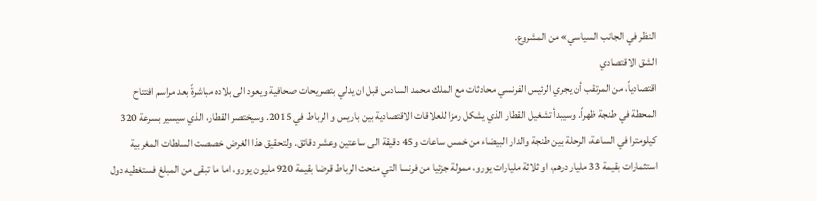النظر في الجانب السياسي» من المشروع.
الشق الاقتصادي
اقتصادياً، من المرتقب أن يجري الرئيس الفرنسي محادثات مع الملك محمد السادس قبل ان يدلي بتصريحات صحافية ويعود الى بلاده مباشرةً بعد مراسم افتتاح المحطة في طنجة ظهراً. وسيبدأ تشغيل القطار الذي يشكل رمزا للعلاقات الاقتصادية بين باريس و الرباط في 2015. وسيختصر القطار، الذي سيسير بسرعة 320 كيلومترا في الساعة، الرحلة بين طنجة والدار البيضاء من خمس ساعات و45 دقيقة الى ساعتين وعشر دقائق. ولتحقيق هذا الغرض خصصت السلطات المغربية استثمارات بقيمة 33 مليار درهم، او ثلاثة مليارات يورو، ممولة جزئيا من فرنسا التي منحت الرباط قرضا بقيمة 920 مليون يورو، اما ما تبقى من المبلغ فستغطيه دول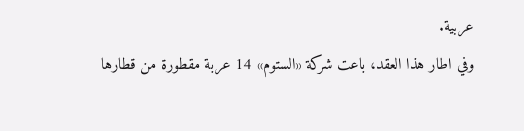عربية.
وفي اطار هذا العقد، باعت شركة «الستوم» 14 عربة مقطورة من قطارها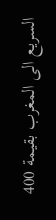السريع الى المغرب بقيمة 400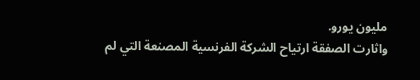مليون يورو.
واثارت الصفقة ارتياح الشركة الفرنسية المصنعة التي لم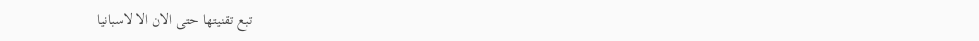تبع تقنيتها حتى الان الا لاسبانيا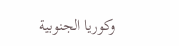وكوريا الجنوبية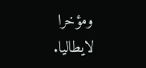ومؤخرا لايطاليا.